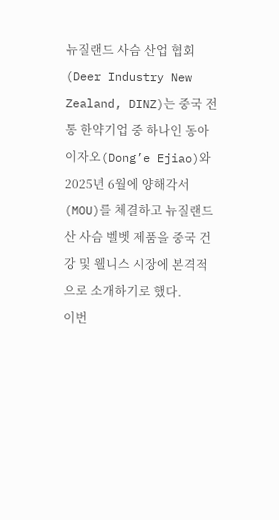뉴질랜드 사슴 산업 협회(Deer Industry New Zealand, DINZ)는 중국 전통 한약기업 중 하나인 동아이자오(Dong’e Ejiao)와 2025년 6월에 양해각서(MOU)를 체결하고 뉴질랜드산 사슴 벨벳 제품을 중국 건강 및 웰니스 시장에 본격적으로 소개하기로 했다.
이번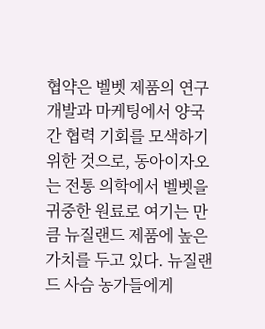협약은 벨벳 제품의 연구개발과 마케팅에서 양국 간 협력 기회를 모색하기 위한 것으로, 동아이자오는 전통 의학에서 벨벳을 귀중한 원료로 여기는 만큼 뉴질랜드 제품에 높은 가치를 두고 있다. 뉴질랜드 사슴 농가들에게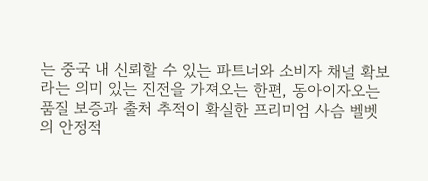는 중국 내 신뢰할 수 있는 파트너와 소비자 채널 확보라는 의미 있는 진전을 가져오는 한편, 동아이자오는 품질 보증과 출처 추적이 확실한 프리미엄 사슴 벨벳의 안정적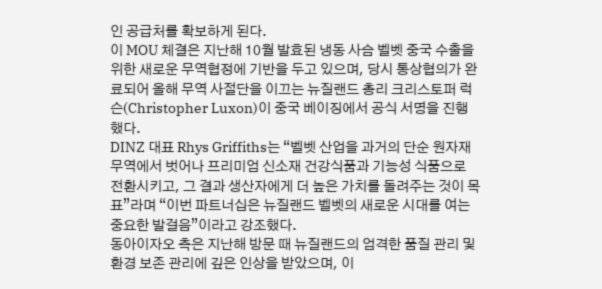인 공급처를 확보하게 된다.
이 MOU 체결은 지난해 10월 발효된 냉동 사슴 벨벳 중국 수출을 위한 새로운 무역협정에 기반을 두고 있으며, 당시 통상협의가 완료되어 올해 무역 사절단을 이끄는 뉴질랜드 총리 크리스토퍼 럭슨(Christopher Luxon)이 중국 베이징에서 공식 서명을 진행했다.
DINZ 대표 Rhys Griffiths는 “벨벳 산업을 과거의 단순 원자재 무역에서 벗어나 프리미엄 신소재 건강식품과 기능성 식품으로 전환시키고, 그 결과 생산자에게 더 높은 가치를 돌려주는 것이 목표”라며 “이번 파트너십은 뉴질랜드 벨벳의 새로운 시대를 여는 중요한 발걸음”이라고 강조했다.
동아이자오 측은 지난해 방문 때 뉴질랜드의 엄격한 품질 관리 및 환경 보존 관리에 깊은 인상을 받았으며, 이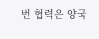번 협력은 양국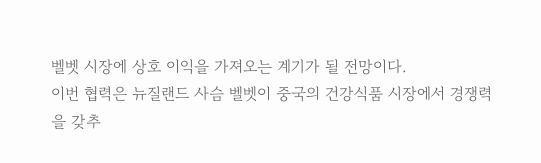벨벳 시장에 상호 이익을 가져오는 계기가 될 전망이다.
이번 협력은 뉴질랜드 사슴 벨벳이 중국의 건강식품 시장에서 경쟁력을 갖추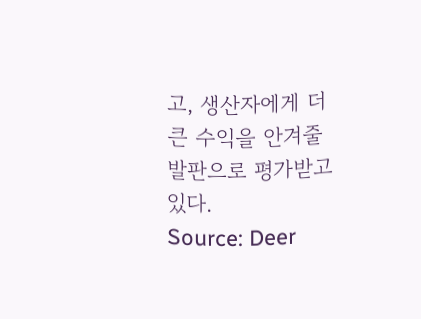고, 생산자에게 더 큰 수익을 안겨줄 발판으로 평가받고 있다.
Source: Deer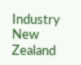Industry New Zealand